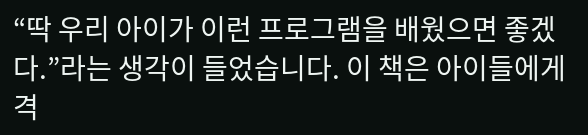“딱 우리 아이가 이런 프로그램을 배웠으면 좋겠다.”라는 생각이 들었습니다. 이 책은 아이들에게 격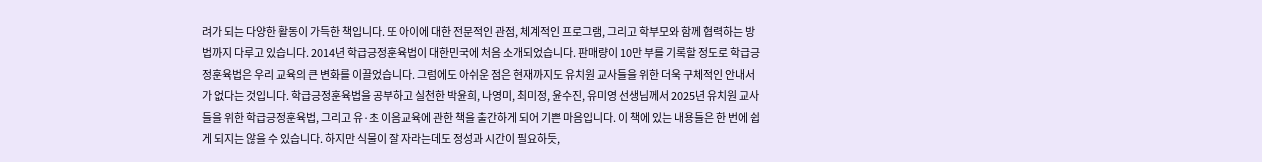려가 되는 다양한 활동이 가득한 책입니다. 또 아이에 대한 전문적인 관점, 체계적인 프로그램, 그리고 학부모와 함께 협력하는 방법까지 다루고 있습니다. 2014년 학급긍정훈육법이 대한민국에 처음 소개되었습니다. 판매량이 10만 부를 기록할 정도로 학급긍정훈육법은 우리 교육의 큰 변화를 이끌었습니다. 그럼에도 아쉬운 점은 현재까지도 유치원 교사들을 위한 더욱 구체적인 안내서가 없다는 것입니다. 학급긍정훈육법을 공부하고 실천한 박윤희, 나영미, 최미정, 윤수진, 유미영 선생님께서 2025년 유치원 교사들을 위한 학급긍정훈육법, 그리고 유·초 이음교육에 관한 책을 출간하게 되어 기쁜 마음입니다. 이 책에 있는 내용들은 한 번에 쉽게 되지는 않을 수 있습니다. 하지만 식물이 잘 자라는데도 정성과 시간이 필요하듯,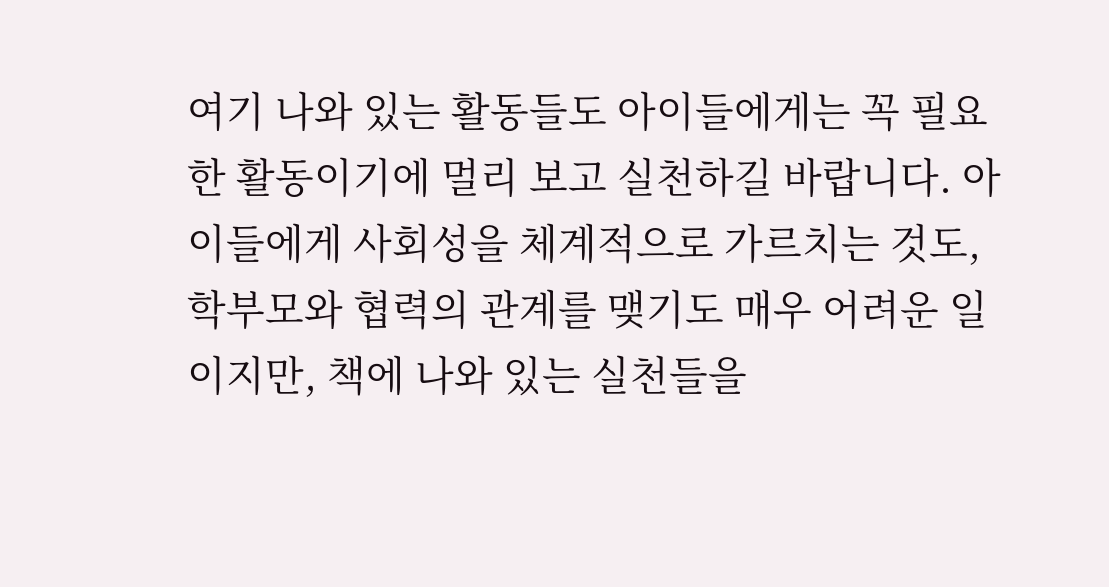여기 나와 있는 활동들도 아이들에게는 꼭 필요한 활동이기에 멀리 보고 실천하길 바랍니다. 아이들에게 사회성을 체계적으로 가르치는 것도, 학부모와 협력의 관계를 맺기도 매우 어려운 일이지만, 책에 나와 있는 실천들을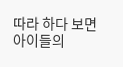따라 하다 보면 아이들의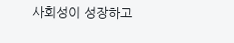사회성이 성장하고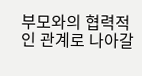부모와의 협력적인 관계로 나아갈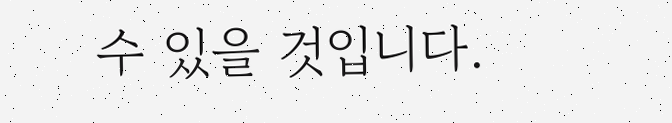수 있을 것입니다.